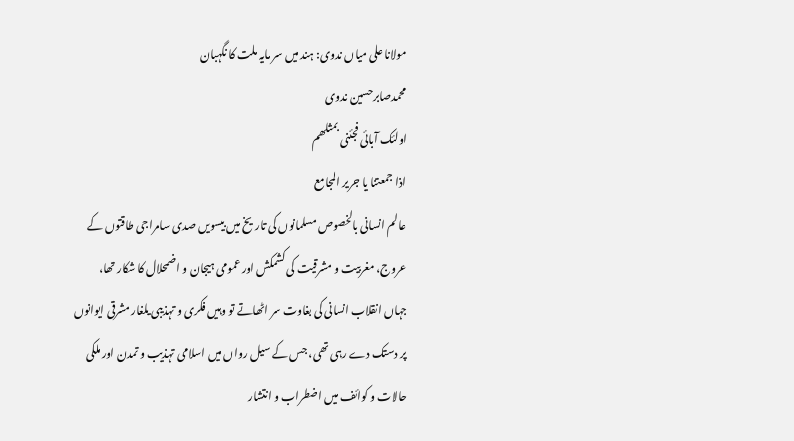مولانا علی میاں ندوی: ہند میں سر مایہ ملت کا نگہبان
محمدصابرحسین ندوی
اولئک آبائی فجئنی بمثلھم
اذا جمعتنا یا جریر المجامع
عالم انسانی بالخصوص مسلمانوں کی تاریخ میں بیسویں صدی سامراجی طاقتوں کے عروج، مغربیت و مشرقیت کی کشمکش اور عمومی ہیجان و اضمحلال کا شکار تھا، جہاں انقلاب انسانی کی بغاوت سر اٹھاتے تو وہیں فکری و تہذیبی یلغار مشرقی ایوانوں پر دستک دے رہی تھی، جس کے سیل رواں میں اسلامی تہذیب و تمدن اور ملکی حالات و کوائف میں اضطراب و انتشار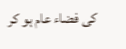کی فضاء عام ہو کر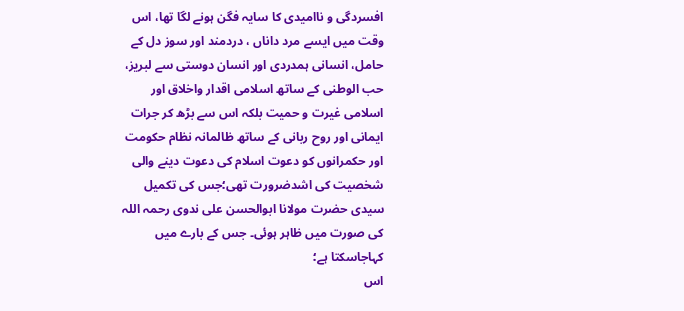افسردگی و ناامیدی کا سایہ فگن ہونے لگا تھا، اس وقت میں ایسے مرد داناں ، دردمند اور سوز دل کے حامل، انسانی ہمدردی اور انسان دوستی سے لبریز، حب الوطنی کے ساتھ اسلامی اقدار واخلاق اور اسلامی غیرت و حمیت بلکہ اس سے بڑھ کر جرات ایمانی اور روح ربانی کے ساتھ ظالمانہ نظام حکومت اور حکمرانوں کو دعوت اسلام کی دعوت دینے والی شخصیت کی اشدضرورت تھی؛جس کی تکمیل سیدی حضرت مولانا ابوالحسن علی ندوی رحمہ اللہ کی صورت میں ظاہر ہوئی۔ جس کے بارے میں کہاجاسکتا ہے؛
اس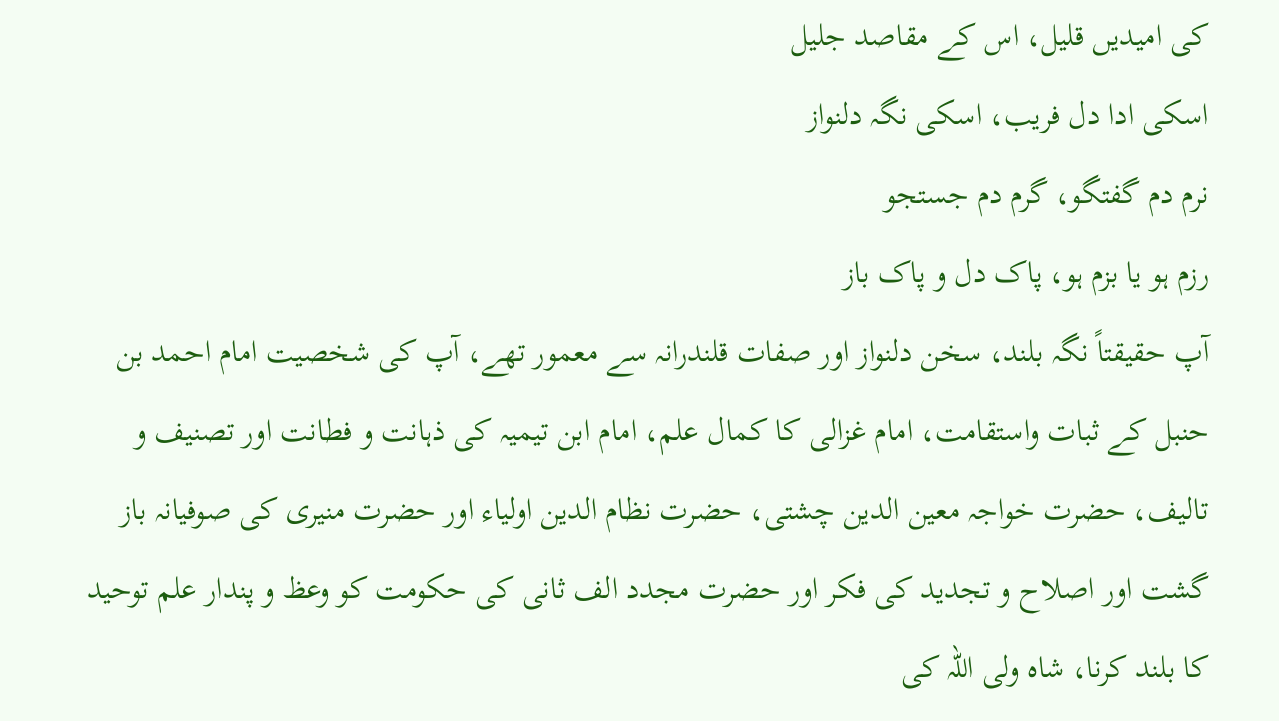کی امیدیں قلیل، اس کے مقاصد جلیل
اسکی ادا دل فریب، اسکی نگہ دلنواز
نرم دم گفتگو، گرم دم جستجو
رزم ہو یا بزم ہو، پاک دل و پاک باز
آپ حقیقتاً نگہ بلند، سخن دلنواز اور صفات قلندرانہ سے معمور تھے، آپ کی شخصیت امام احمد بن حنبل کے ثبات واستقامت، امام غزالی کا کمال علم، امام ابن تیمیہ کی ذہانت و فطانت اور تصنیف و تالیف، حضرت خواجہ معین الدین چشتی، حضرت نظام الدین اولیاء اور حضرت منیری کی صوفیانہ باز گشت اور اصلاح و تجدید کی فکر اور حضرت مجدد الف ثانی کی حکومت کو وعظ و پندار علم توحید کا بلند کرنا، شاہ ولی اللہ کی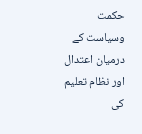حکمت وسیاست کے درمیان اعتدال اور نظام تعلیم کی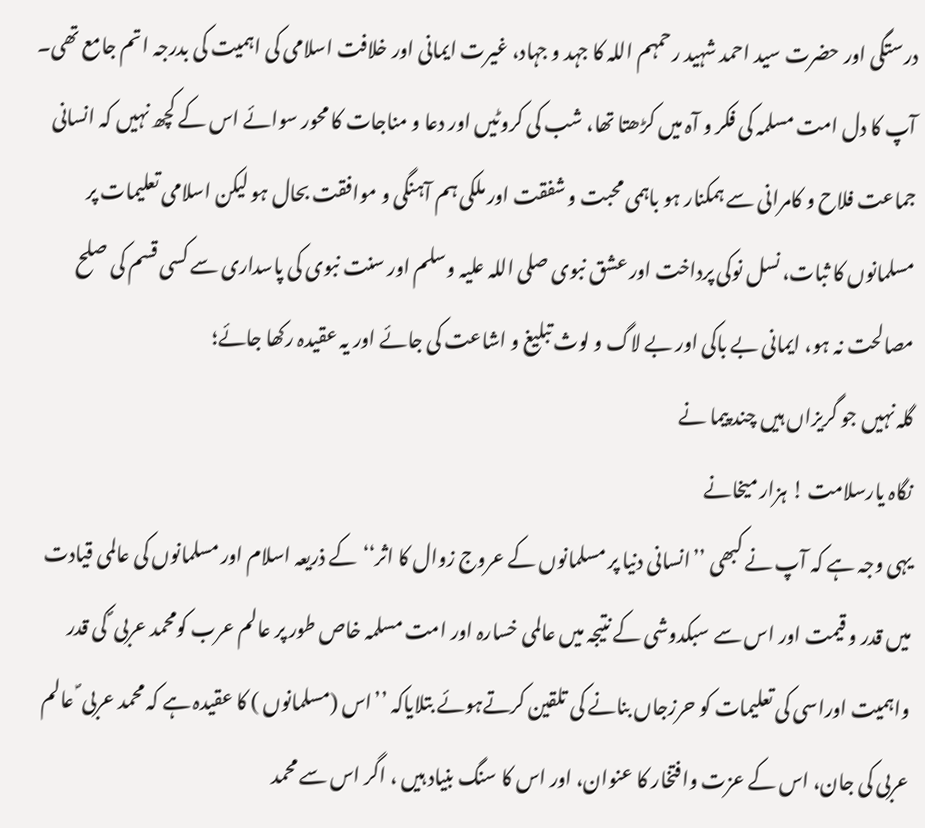درستگی اور حضرت سید احمد شہید رحمہم اللہ کا جہد و جہاد، غیرت ایمانی اور خلافت اسلامی کی اہمیت کی بدرجہ اتم جامع تھی۔ آپ کا دل امت مسلمہ کی فکر و آہ میں کڑھتا تھا، شب کی کروٹیں اور دعا و مناجات کا محور سوائے اس کے کچھ نہیں کہ انسانی جماعت فلاح و کامرانی سے ہمکنار ہو باہمی محبت و شفقت اور ملکی ہم آہنگی و موافقت بحال ہو لیکن اسلامی تعلیمات پر مسلمانوں کا ثبات، نسل نوکی پرداخت اور عشق نبوی صلی اللہ علیہ وسلم اور سنت نبوی کی پاسداری سے کسی قسم کی صلح مصالحت نہ ہو، ایمانی بے باکی اور بے لاگ و لوث تبلیغ و اشاعت کی جائے اور یہ عقیدہ رکھا جائے؛
گلہ نہیں جو گریزاں ہیں چند پیما نے
نگاہ یارسلامت ! ہزار میخانے
یہی وجہ ہے کہ آپ نے کبھی ’’انسانی دنیا پر مسلمانوں کے عروج زوال کا اثر‘‘کے ذریعہ اسلام اور مسلمانوں کی عالمی قیادت میں قدر و قیمت اور اس سے سبکدوشی کے نتیجہ میں عالمی خسارہ اور امت مسلمہ خاص طور پر عالم عرب کومحمد عربی ؐ کی قدر واہمیت اوراسی کی تعلیمات کو حرزجاں بنانے کی تلقین کرتےہوئے بتلایاکہ ’’اس (مسلمانوں ) کا عقیدہ ہے کہ محمد عربی ؐ عالم عربی کی جان، اس کے عزت وافتخار کا عنوان، اور اس کا سنگ بنیاد ہیں ، اگر اس سے محمد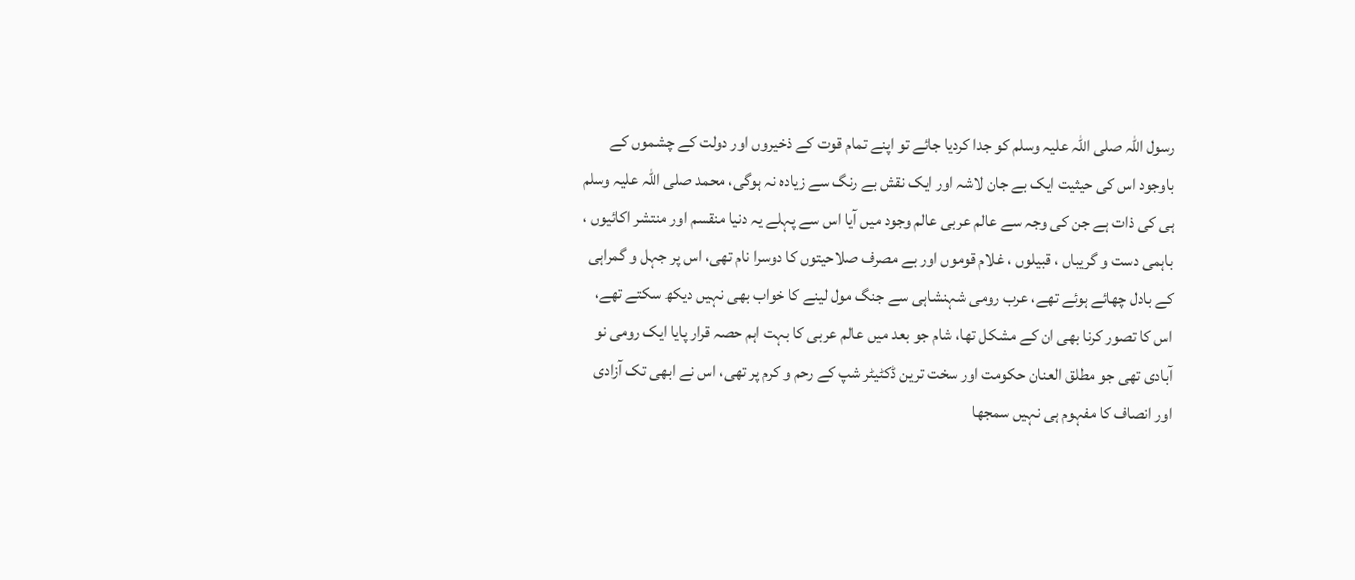رسول اللہ صلی اللہ علیہ وسلم کو جدا کردیا جائے تو اپنے تمام قوت کے ذخیروں اور دولت کے چشموں کے باوجود اس کی حیثیت ایک بے جان لاشہ اور ایک نقش بے رنگ سے زیادہ نہ ہوگی، محمد صلی اللہ علیہ وسلم ہی کی ذات ہے جن کی وجہ سے عالم عربی عالم وجود میں آیا اس سے پہلے یہ دنیا منقسم اور منتشر اکائیوں ، باہمی دست و گریباں ، قبیلوں ، غلام قوموں اور بے مصرف صلاحیتوں کا دوسرا نام تھی، اس پر جہل و گمراہی کے بادل چھائے ہوئے تھے، عرب رومی شہنشاہی سے جنگ مول لینے کا خواب بھی نہیں دیکھ سکتے تھے، اس کا تصور کرنا بھی ان کے مشکل تھا، شام جو بعد میں عالم عربی کا بہت اہم حصہ قرار پایا ایک رومی نو آبادی تھی جو مطلق العنان حکومت اور سخت ترین ڈکٹیٹر شپ کے رحم و کرم پر تھی، اس نے ابھی تک آزادی اور انصاف کا مفہوم ہی نہیں سمجھا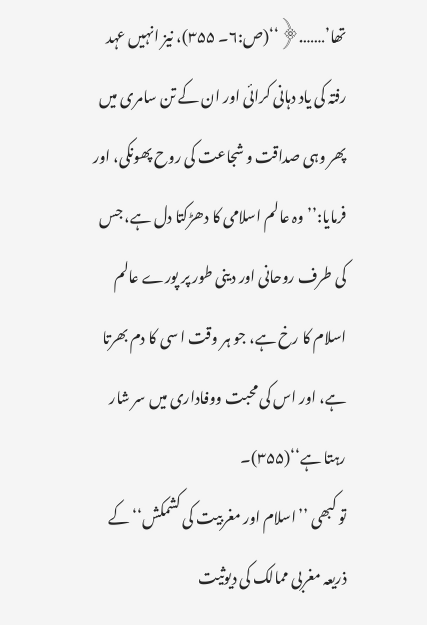تھا’…….﴿‘‘(ص:۶۔ ۳۵۵)، نیز انہیں عہد رفتہ کی یاد دہانی کرائی اور ان کے تن سامری میں پھر وہی صداقت و شجاعت کی روح پھونکی، اور فرمایا:’’وہ عالم اسلامی کا دھڑکتا دل ہے، جس کی طرف روحانی اور دینی طور پر پورے عالم اسلام کا رخ ہے، جو ہر وقت ا سی کا دم بھرتا ہے، اور اس کی محبت ووفاداری میں سر شار رہتا ہے‘‘(۳۵۵)۔
تو کبھی ’’اسلام اور مغربیت کی کشمکش‘‘ کے ذریعہ مغربی ممالک کی دیوثیت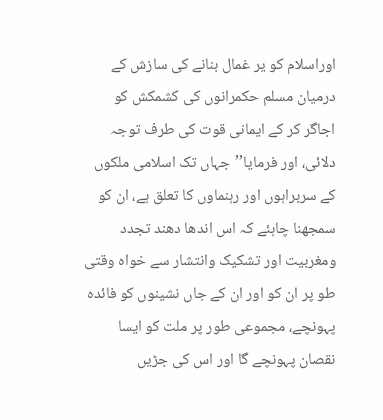اوراسلام کو یر غمال بنانے کی سازش کے درمیان مسلم حکمرانوں کی کشمکش کو اجاگر کر کے ایمانی قوت کی طرف توجہ دلائی، اور فرمایا’’جہاں تک اسلامی ملکوں کے سربراہوں اور رہنماوں کا تعلق ہے، ان کو سمجھنا چاہئے کہ اس اندھا دھند تجدد ومغربیت اور تشکیک وانتشار سے خواہ وقتی طو پر ان کو اور ان کے جاں نشینوں کو فائدہ پہونچے، مجموعی طور پر ملت کو ایسا نقصان پہونچے گا اور اس کی جڑیں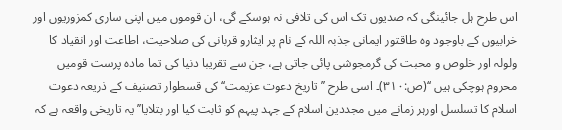اس طرح ہل جائینگی کہ صدیوں تک اس کی تلافی نہ ہوسکے گی، ان قوموں میں اپنی ساری کمزوریوں اور خرابیوں کے باوجود وہ طاقتور ایمانی جذبہ اللہ کے نام پر ایثارو قربانی کی صلاحیت، اطاعت اور انقیاد کا ولولہ اور خلوص و محبت کی گرمجوشی پائی جاتی ہے، جن سے تقریبا دنیا کی تما مادہ پرست قومیں محروم ہوچکی ہیں ‘‘(ص:۳۱۰)۔ اسی طرح ’’تاریخ دعوت عزیمت‘‘ کی قسطوار تصنیف کے ذریعہ دعوت اسلام کا تسلسل اورہر زمانے میں مجددین اسلام کے جہد پیہم کو ثابت کیا اور بتلایا’’یہ تاریخی واقعہ ہے کہ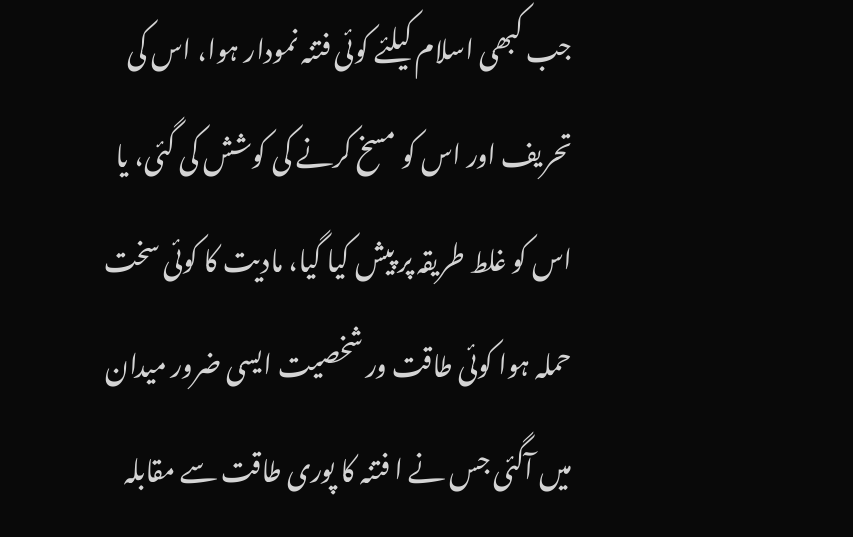جب کبھی اسلام کیلئے کوئی فتنہ نمودار ہوا، اس کی تحریف اور اس کو مسخ کرنے کی کوشش کی گئی، یا اس کو غلط طریقہ پر پیش کیا گیا، مادیت کا کوئی سخت حملہ ہوا کوئی طاقت ور شخصیت ایسی ضرور میدان میں آگئی جس نے ا فتنہ کا پوری طاقت سے مقابلہ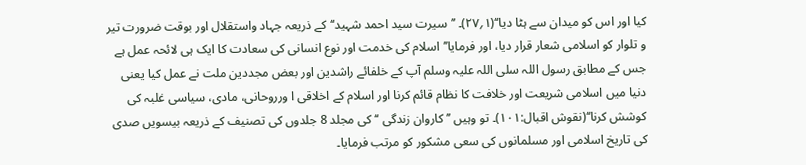کیا اور اس کو میدان سے ہٹا دیا‘‘(۱؍۲۷)۔ ’’سیرت سید احمد شہید‘‘کے ذریعہ جہاد واستقلال اور بوقت ضرورت تیر و تلوار کو اسلامی شعار قرار دیا، اور فرمایا’’اسلام کی خدمت اور نوع انسانی کی سعادت کا ایک ہی لائحہ عمل ہے جس کے مطابق رسول اللہ سلی اللہ علیہ وسلم آپ کے خلفائے راشدین اور بعض مجددین ملت نے عمل کیا یعنی دنیا میں اسلامی شریعت اور خلافت کا نظام قائم کرنا اور اسلام کے اخلاقی ا ورروحانی، مادی، سیاسی غلبہ کی کوشش کرنا‘‘(نقوش اقبال:۱۰۱)۔ تو وہیں ’’کاروان زندگی ‘‘ کی مجلد 8 جلدوں کی تصنیف کے ذریعہ بیسویں صدی کی تاریخ اسلامی اور مسلمانوں کی سعی مشکور کو مرتب فرمایا۔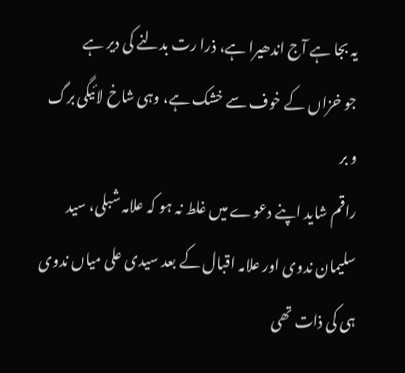یہ بجا ہے آج اندھیرا ہے، ذرا رت بدلنے کی دیر ہے
جو خزاں کے خوف سے خشک ہے، وہی شاخ لائیگی برگ و بر
راقم شاید اپنے دعوے میں غلط نہ ہو کہ علامہ شبلی، سید سلیمان ندوی اور علامہ اقبال کے بعد سیدی علی میاں ندوی ہی کی ذات تھی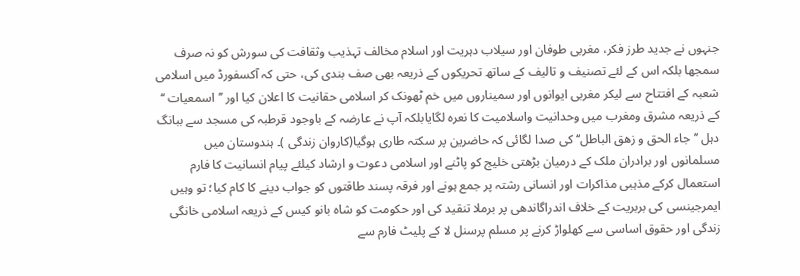جنہوں نے جدید طرز فکر، مغربی طوفان اور سیلاب دہریت اور اسلام مخالف تہذیب وثقافت کی سورش کو نہ صرف سمجھا بلکہ اس کے لئے تصنیف و تالیف کے ساتھ تحریکوں کے ذریعہ بھی صف بندی کی، حتی کہ آکسفورڈ میں اسلامی شعبہ کے افتتاح سے لیکر مغربی ایوانوں اور سمیناروں میں خم ٹھونک کر اسلامی حقانیت کا اعلان کیا اور ’’اسمعیات ‘‘ کے ذریعہ مشرق ومغرب میں وحدانیت واسلامیت کا نعرہ لگایابلکہ آپ نے عارضہ کے باوجود قرطبہ کی مسجد سے ببانگ دہل ’’جاء الحق و زهق الباطل‘‘کی صدا لگائی کہ حاضرین پر سکتہ طاری ہوگیا(کاروان زندگی )۔ ہندوستان میں مسلمانوں اور برادران ملک کے درمیان بڑھتی خلیج کو پاٹنے اور اسلامی دعوت و ارشاد کیلئے پیام انسانیت کا فارم استعمال کرکے مذہبی مذاکرات اور انسانی رشتہ پر جمع ہونے اور فرقہ پسند طاقتوں کو جواب دینے کا کام کیا؛ تو وہیں ایمرجینسی کی بربریت کے خلاف اندراگاندھی پر برملا تنقید کی اور حکومت کو شاہ بانو کیس کے ذریعہ اسلامی خانگی زندگی اور حقوق اساسی سے کھلواڑ کرنے پر مسلم پرسنل لا کے پلیٹ فارم سے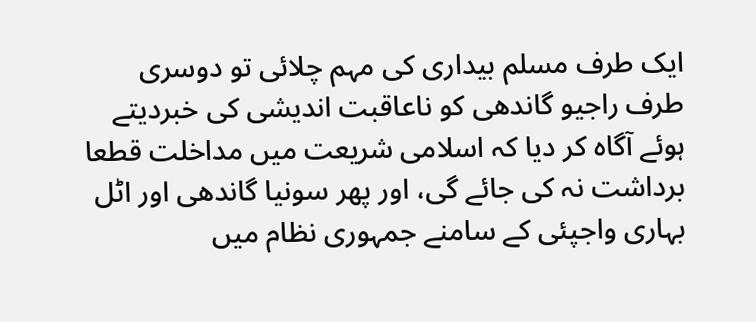ایک طرف مسلم بیداری کی مہم چلائی تو دوسری طرف راجیو گاندھی کو ناعاقبت اندیشی کی خبردیتے ہوئے آگاہ کر دیا کہ اسلامی شریعت میں مداخلت قطعا برداشت نہ کی جائے گی، اور پھر سونیا گاندھی اور اٹل بہاری واجپئی کے سامنے جمہوری نظام میں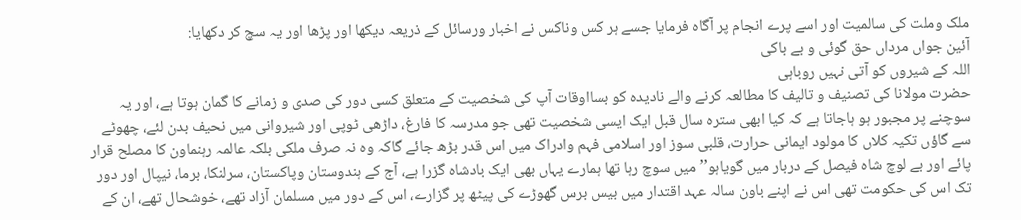ملک وملت کی سالمیت اور اسے پرے انجام پر آگاہ فرمایا جسے ہر کس وناکس نے اخبار ورسائل کے ذریعہ دیکھا اور پڑھا اور یہ سچ کر دکھایا:
آئین جواں مرداں حق گوئی و بے باکی
اللہ کے شیروں کو آتی نہیں روباہی
حضرت مولانا کی تصنیف و تالیف کا مطالعہ کرنے والے نادیدہ کو بسااوقات آپ کی شخصیت کے متعلق کسی دور کی صدی و زمانے کا گمان ہوتا ہے، اور یہ سوچنے پر مجبور ہو ہاجاتا ہے کہ کیا ابھی سترہ سال قبل ایک ایسی شخصیت تھی جو مدرسہ کا فارغ، داڑھی ٹوپی اور شیروانی میں نحیف بدن لئے، چھوٹے سے گاؤں تکیہ کلاں کا مولود ایمانی حرارت، قلبی سوز اور اسلامی فہم وادراک میں اس قدر بڑھ جائے گاکہ وہ نہ صرف ملکی بلکہ عالمہ رہنماون کا مصلح قرار پائے اور بے لوچ شاہ فیصل کے دربار میں گویاہو’’میں سوچ رہا تھا ہمارے یہاں بھی ایک بادشاہ گزرا ہے، آج کے ہندوستان وپاکستان، سرلنکا، برما، نیپال اور دور تک اس کی حکومت تھی اس نے اپنے باون سالہ عہد اقتدار میں بیس برس گھوڑے کی پیٹھ پر گزارے، اس کے دور میں مسلمان آزاد تھے، خوشحال تھے، ان کے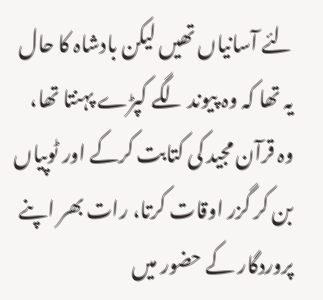لئے آسانیاں تھیں لیکن بادشاہ کا حال یہ تھا کہ وہ پیوند لگے کپڑے پہنتا تھا، وہ قرآن مجید کی کتابت کرکے اور ٹوپیاں بن کر گزر اوقات کرتا، رات بھر اپنے پروردگار کے حضور میں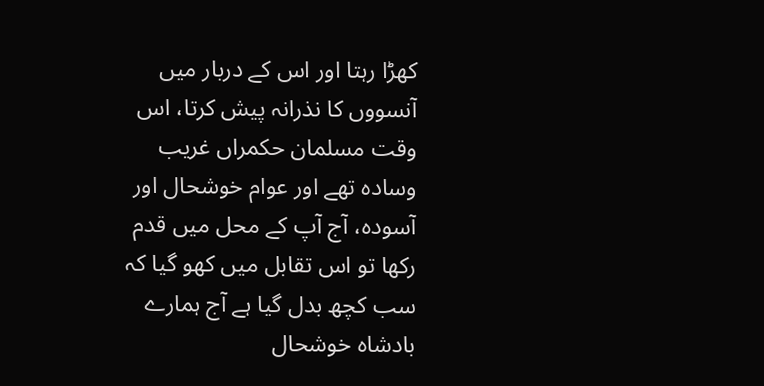کھڑا رہتا اور اس کے دربار میں آنسووں کا نذرانہ پیش کرتا، اس وقت مسلمان حکمراں غریب وسادہ تھے اور عوام خوشحال اور آسودہ، آج آپ کے محل میں قدم رکھا تو اس تقابل میں کھو گیا کہ سب کچھ بدل گیا ہے آج ہمارے بادشاہ خوشحال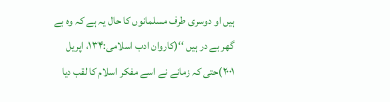ہیں او دوسری طرف مسلمانوں کا حال یہ ہے کہ وہ بے گھر بے در ہیں ‘‘(کاروان ادب اسلامی:۱۳۴، اپریل ۲۰۰۱)حتی کہ زمانے نے اسے مفکر اسلام کا لقب دیا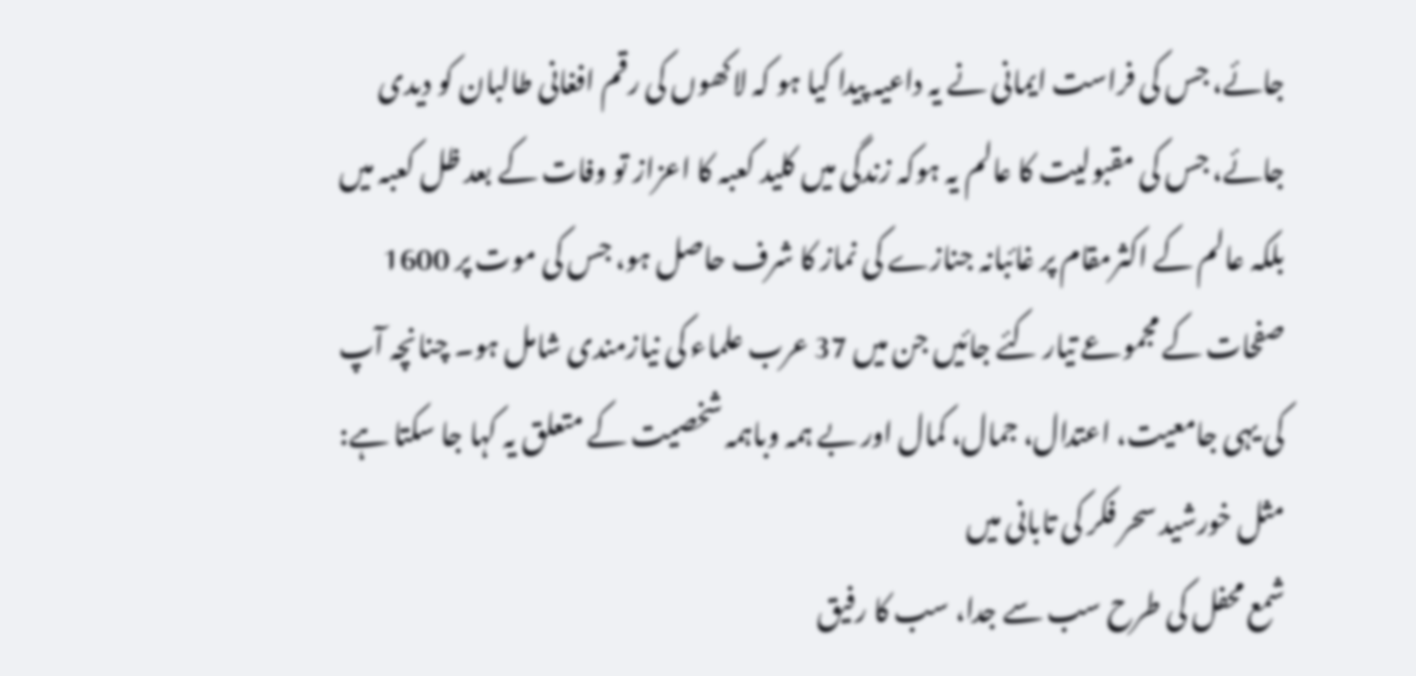جائے، جس کی فراست ایمانی نے یہ داعیہ پیدا کیا ہو کہ لاکھوں کی رقم افغانی طالبان کو دیدی جائے، جس کی مقبولیت کا عالم یہ ہوکہ زندگی میں کلید کعبہ کا اعزاز تو وفات کے بعد ظل کعبہ میں بلکہ عالم کے اکثرمقام پر غائبانہ جنازے کی نماز کا شرف حاصل ہو، جس کی موت پر 1600 صفحات کے مجموعے تیار کئے جائیں جن میں 37 عرب علماء کی نیازمندی شامل ہو۔ چنانچہ آپ کی یہی جامعیت، اعتدال، جمال، کمال اور بے ہمہ وباہمہ شخصیت کے متعلق یہ کہا جا سکتا ہے:
مثل خورشید سحر فکر کی تابانی میں
شمع محفل کی طرح سب سے جدا، سب کا رفیق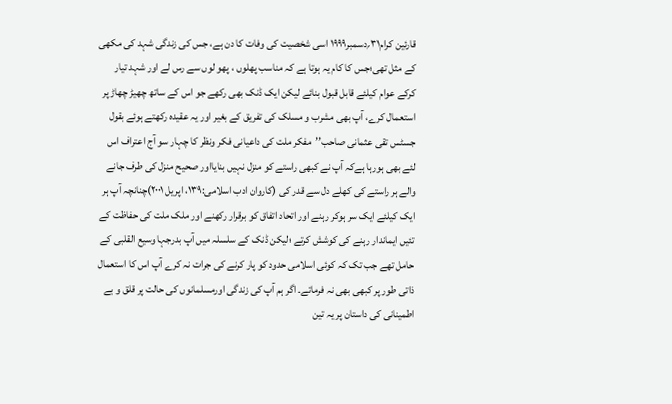قارئین کرام۳۱؍دسمبر۱۹۹۹ اسی شخصیت کی وفات کا دن ہے، جس کی زندگی شہد کی مکھی کے مثل تھی؛جس کا کام یہ ہوتا ہے کہ مناسب پھلوں ، پھو لوں سے رس لے اور شہد تیار کرکے عوام کیلئے قابل قبول بنائے لیکن ایک ڈنک بھی رکھے جو اس کے ساتھ چھیڑ چھاڑ پر استعمال کرے، آپ بھی مشرب و مسلک کی تفریق کے بغیر اور یہ عقیدہ رکھتے ہوئے بقول جسٹس تقی عثمانی صاحب’’مفکر ملت کی داعیانی فکر ونظر کا چہار سو آج اعتراف اس لئے بھی ہورہا ہےکہ آپ نے کبھی راستے کو منزل نہیں بنایااور صحیح منزل کی طرف جانے والے ہر راستے کی کھلے دل سے قدر کی (کاروان ادب اسلامی:۱۳۹، اپریل ۲۰۰۱)چنانچہ آپ ہر ایک کیلئے ایک سر ہوکر رہنے اور اتحاد اتفاق کو برقرار رکھنے اور ملک ملت کی حفاظت کے تئیں ایماندار رہنے کی کوشش کرتے ؛لیکن ڈنک کے سلسلہ میں آپ بدرجہا وسیع القلبی کے حامل تھے جب تک کہ کوئی اسلامی حدود کو پار کرنے کی جرات نہ کرے آپ اس کا استعمال ذاتی طور پر کبھی بھی نہ فرماتے۔ اگر ہم آپ کی زندگی اورمسلمانوں کی حالت پر قلق و بے اطمینانی کی داستان پر یہ تین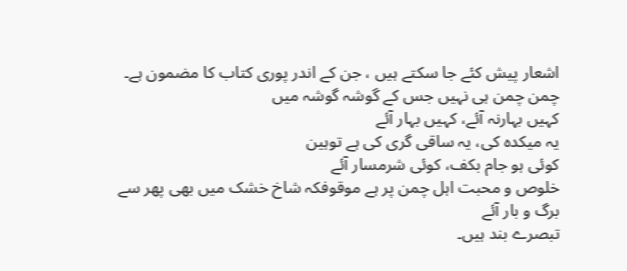اشعار پیش کئے جا سکتے ہیں ، جن کے اندر پوری کتاب کا مضمون ہے۔
چمن چمن ہی نہیں جس کے گوشہ گوشہ میں
کہیں بہارنہ آئے، کہیں بہار آئے
یہ میکدہ کی، یہ ساقی گری کی ہے توہین
کوئی ہو جام بکف، کوئی شرمسار آئے
خلوص و محبت اہل چمن پر ہے موقوفکہ شاخ خشک میں بھی پھر سے برگ و بار آئے
تبصرے بند ہیں۔